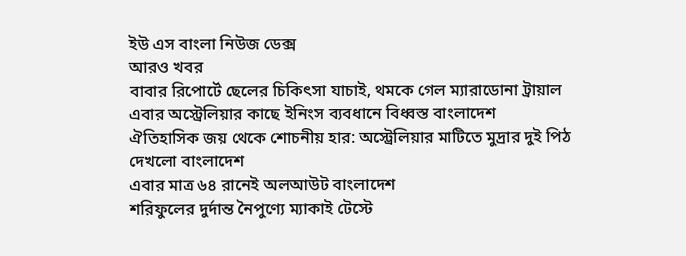ইউ এস বাংলা নিউজ ডেক্স
আরও খবর
বাবার রিপোর্টে ছেলের চিকিৎসা যাচাই, থমকে গেল ম্যারাডোনা ট্রায়াল
এবার অস্ট্রেলিয়ার কাছে ইনিংস ব্যবধানে বিধ্বস্ত বাংলাদেশ
ঐতিহাসিক জয় থেকে শোচনীয় হার: অস্ট্রেলিয়ার মাটিতে মুদ্রার দুই পিঠ দেখলো বাংলাদেশ
এবার মাত্র ৬৪ রানেই অলআউট বাংলাদেশ
শরিফুলের দুর্দান্ত নৈপুণ্যে ম্যাকাই টেস্টে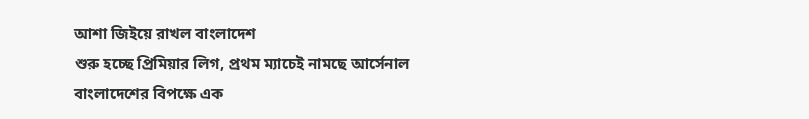আশা জিইয়ে রাখল বাংলাদেশ
শুরু হচ্ছে প্রিমিয়ার লিগ, প্রথম ম্যাচেই নামছে আর্সেনাল
বাংলাদেশের বিপক্ষে এক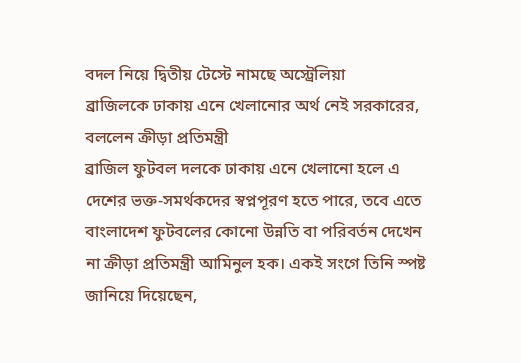বদল নিয়ে দ্বিতীয় টেস্টে নামছে অস্ট্রেলিয়া
ব্রাজিলকে ঢাকায় এনে খেলানোর অর্থ নেই সরকারের, বললেন ক্রীড়া প্রতিমন্ত্রী
ব্রাজিল ফুটবল দলকে ঢাকায় এনে খেলানো হলে এ দেশের ভক্ত-সমর্থকদের স্বপ্নপূরণ হতে পারে, তবে এতে বাংলাদেশ ফুটবলের কোনো উন্নতি বা পরিবর্তন দেখেন না ক্রীড়া প্রতিমন্ত্রী আমিনুল হক। একই সংগে তিনি স্পষ্ট জানিয়ে দিয়েছেন,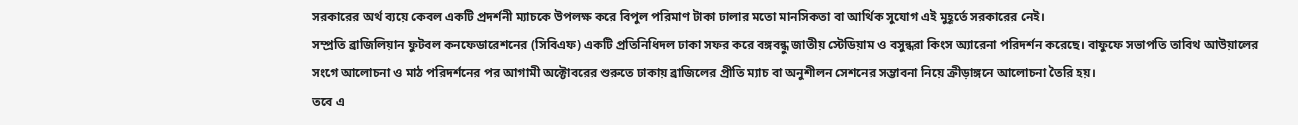সরকারের অর্থ ব্যয়ে কেবল একটি প্রদর্শনী ম্যাচকে উপলক্ষ করে বিপুল পরিমাণ টাকা ঢালার মতো মানসিকতা বা আর্থিক সুযোগ এই মুহূর্তে সরকারের নেই।
সম্প্রতি ব্রাজিলিয়ান ফুটবল কনফেডারেশনের (সিবিএফ) একটি প্রতিনিধিদল ঢাকা সফর করে বঙ্গবন্ধু জাতীয় স্টেডিয়াম ও বসুন্ধরা কিংস অ্যারেনা পরিদর্শন করেছে। বাফুফে সভাপতি তাবিথ আউয়ালের সংগে আলোচনা ও মাঠ পরিদর্শনের পর আগামী অক্টোবরের শুরুতে ঢাকায় ব্রাজিলের প্রীতি ম্যাচ বা অনুশীলন সেশনের সম্ভাবনা নিয়ে ক্রীড়াঙ্গনে আলোচনা তৈরি হয়।
তবে এ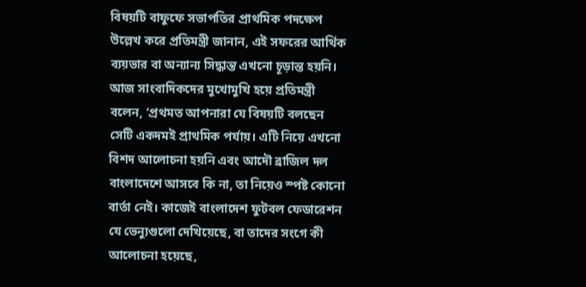বিষয়টি বাফুফে সভাপতির প্রাথমিক পদক্ষেপ উল্লেখ করে প্রতিমন্ত্রী জানান, এই সফরের আর্থিক ব্যয়ভার বা অন্যান্য সিদ্ধান্ত এখনো চূড়ান্ত হয়নি। আজ সাংবাদিকদের মুখোমুখি হয়ে প্রতিমন্ত্রী বলেন, ‘প্রথমত আপনারা যে বিষয়টি বলছেন সেটি একদমই প্রাথমিক পর্যায়। এটি নিয়ে এখনো বিশদ আলোচনা হয়নি এবং আদৌ ব্রাজিল দল বাংলাদেশে আসবে কি না, তা নিয়েও স্পষ্ট কোনো বার্তা নেই। কাজেই বাংলাদেশ ফুটবল ফেডারেশন যে ভেন্যুগুলো দেখিয়েছে, বা তাদের সংগে কী আলোচনা হয়েছে,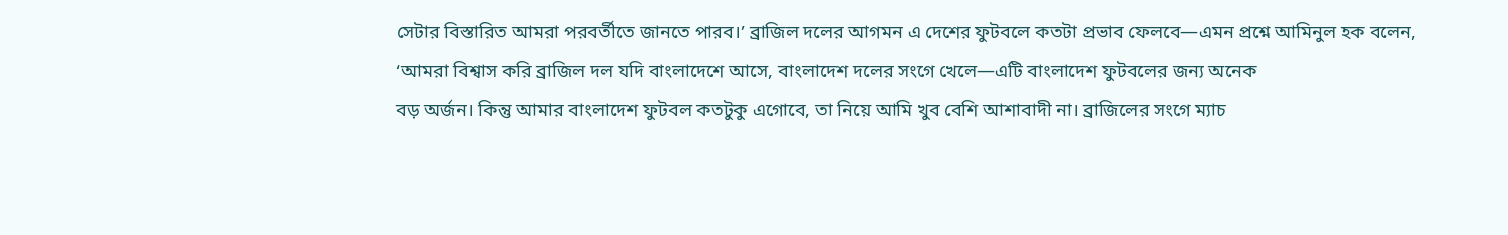সেটার বিস্তারিত আমরা পরবর্তীতে জানতে পারব।’ ব্রাজিল দলের আগমন এ দেশের ফুটবলে কতটা প্রভাব ফেলবে—এমন প্রশ্নে আমিনুল হক বলেন, ‘আমরা বিশ্বাস করি ব্রাজিল দল যদি বাংলাদেশে আসে, বাংলাদেশ দলের সংগে খেলে—এটি বাংলাদেশ ফুটবলের জন্য অনেক
বড় অর্জন। কিন্তু আমার বাংলাদেশ ফুটবল কতটুকু এগোবে, তা নিয়ে আমি খুব বেশি আশাবাদী না। ব্রাজিলের সংগে ম্যাচ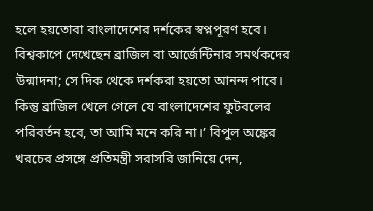হলে হয়তোবা বাংলাদেশের দর্শকের স্বপ্নপূরণ হবে। বিশ্বকাপে দেখেছেন ব্রাজিল বা আর্জেন্টিনার সমর্থকদের উন্মাদনা; সে দিক থেকে দর্শকরা হয়তো আনন্দ পাবে। কিন্তু ব্রাজিল খেলে গেলে যে বাংলাদেশের ফুটবলের পরিবর্তন হবে, তা আমি মনে করি না।’ বিপুল অঙ্কের খরচের প্রসঙ্গে প্রতিমন্ত্রী সরাসরি জানিয়ে দেন,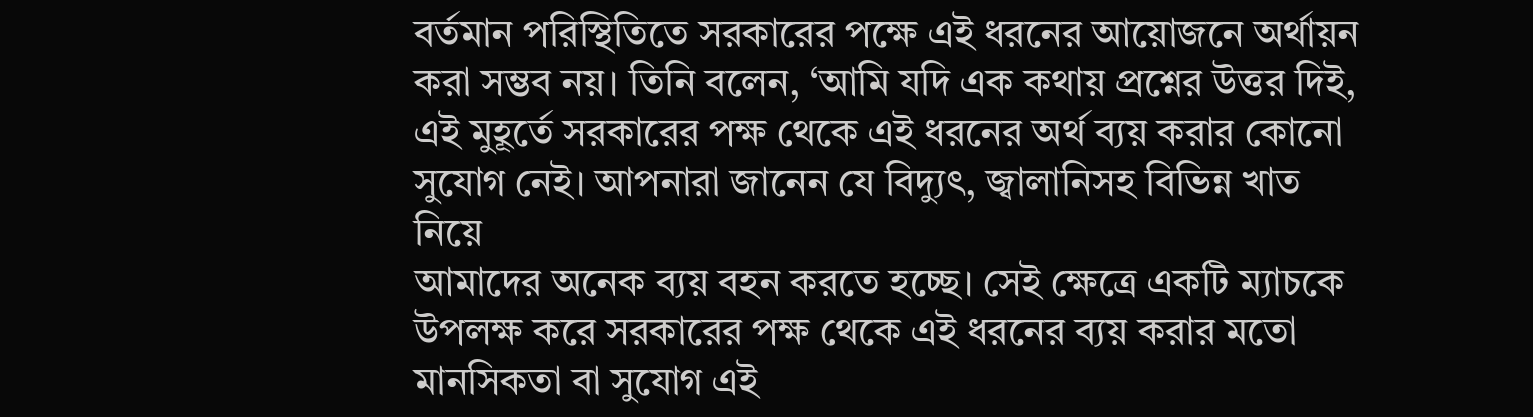বর্তমান পরিস্থিতিতে সরকারের পক্ষে এই ধরনের আয়োজনে অর্থায়ন করা সম্ভব নয়। তিনি বলেন, ‘আমি যদি এক কথায় প্রশ্নের উত্তর দিই, এই মুহূর্তে সরকারের পক্ষ থেকে এই ধরনের অর্থ ব্যয় করার কোনো সুযোগ নেই। আপনারা জানেন যে বিদ্যুৎ, জ্বালানিসহ বিভিন্ন খাত নিয়ে
আমাদের অনেক ব্যয় বহন করতে হচ্ছে। সেই ক্ষেত্রে একটি ম্যাচকে উপলক্ষ করে সরকারের পক্ষ থেকে এই ধরনের ব্যয় করার মতো মানসিকতা বা সুযোগ এই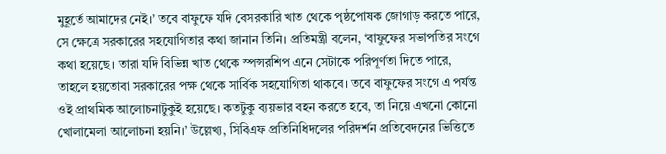মুহূর্তে আমাদের নেই।’ তবে বাফুফে যদি বেসরকারি খাত থেকে পৃষ্ঠপোষক জোগাড় করতে পারে, সে ক্ষেত্রে সরকারের সহযোগিতার কথা জানান তিনি। প্রতিমন্ত্রী বলেন, ‘বাফুফের সভাপতির সংগে কথা হয়েছে। তারা যদি বিভিন্ন খাত থেকে স্পন্সরশিপ এনে সেটাকে পরিপূর্ণতা দিতে পারে, তাহলে হয়তোবা সরকারের পক্ষ থেকে সার্বিক সহযোগিতা থাকবে। তবে বাফুফের সংগে এ পর্যন্ত ওই প্রাথমিক আলোচনাটুকুই হয়েছে। কতটুকু ব্যয়ভার বহন করতে হবে, তা নিয়ে এখনো কোনো খোলামেলা আলোচনা হয়নি।’ উল্লেখ্য, সিবিএফ প্রতিনিধিদলের পরিদর্শন প্রতিবেদনের ভিত্তিতে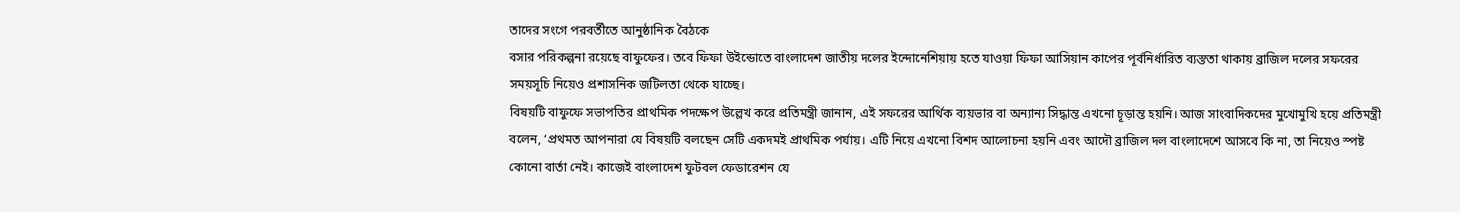তাদের সংগে পরবর্তীতে আনুষ্ঠানিক বৈঠকে
বসার পরিকল্পনা রয়েছে বাফুফের। তবে ফিফা উইন্ডোতে বাংলাদেশ জাতীয় দলের ইন্দোনেশিয়ায় হতে যাওয়া ফিফা আসিয়ান কাপের পূর্বনির্ধারিত ব্যস্ততা থাকায় ব্রাজিল দলের সফরের সময়সূচি নিয়েও প্রশাসনিক জটিলতা থেকে যাচ্ছে।
বিষয়টি বাফুফে সভাপতির প্রাথমিক পদক্ষেপ উল্লেখ করে প্রতিমন্ত্রী জানান, এই সফরের আর্থিক ব্যয়ভার বা অন্যান্য সিদ্ধান্ত এখনো চূড়ান্ত হয়নি। আজ সাংবাদিকদের মুখোমুখি হয়ে প্রতিমন্ত্রী বলেন, ‘প্রথমত আপনারা যে বিষয়টি বলছেন সেটি একদমই প্রাথমিক পর্যায়। এটি নিয়ে এখনো বিশদ আলোচনা হয়নি এবং আদৌ ব্রাজিল দল বাংলাদেশে আসবে কি না, তা নিয়েও স্পষ্ট কোনো বার্তা নেই। কাজেই বাংলাদেশ ফুটবল ফেডারেশন যে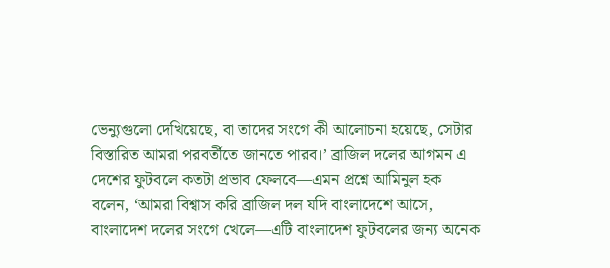ভেন্যুগুলো দেখিয়েছে, বা তাদের সংগে কী আলোচনা হয়েছে, সেটার বিস্তারিত আমরা পরবর্তীতে জানতে পারব।’ ব্রাজিল দলের আগমন এ দেশের ফুটবলে কতটা প্রভাব ফেলবে—এমন প্রশ্নে আমিনুল হক বলেন, ‘আমরা বিশ্বাস করি ব্রাজিল দল যদি বাংলাদেশে আসে, বাংলাদেশ দলের সংগে খেলে—এটি বাংলাদেশ ফুটবলের জন্য অনেক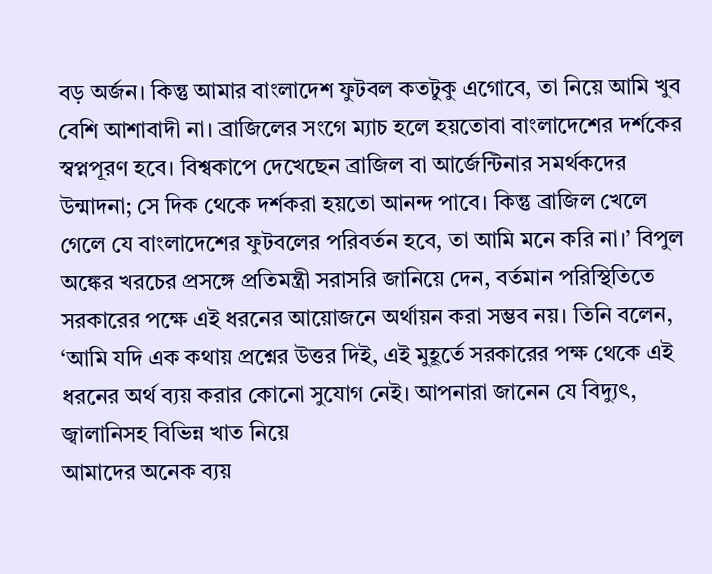বড় অর্জন। কিন্তু আমার বাংলাদেশ ফুটবল কতটুকু এগোবে, তা নিয়ে আমি খুব বেশি আশাবাদী না। ব্রাজিলের সংগে ম্যাচ হলে হয়তোবা বাংলাদেশের দর্শকের স্বপ্নপূরণ হবে। বিশ্বকাপে দেখেছেন ব্রাজিল বা আর্জেন্টিনার সমর্থকদের উন্মাদনা; সে দিক থেকে দর্শকরা হয়তো আনন্দ পাবে। কিন্তু ব্রাজিল খেলে গেলে যে বাংলাদেশের ফুটবলের পরিবর্তন হবে, তা আমি মনে করি না।’ বিপুল অঙ্কের খরচের প্রসঙ্গে প্রতিমন্ত্রী সরাসরি জানিয়ে দেন, বর্তমান পরিস্থিতিতে সরকারের পক্ষে এই ধরনের আয়োজনে অর্থায়ন করা সম্ভব নয়। তিনি বলেন, ‘আমি যদি এক কথায় প্রশ্নের উত্তর দিই, এই মুহূর্তে সরকারের পক্ষ থেকে এই ধরনের অর্থ ব্যয় করার কোনো সুযোগ নেই। আপনারা জানেন যে বিদ্যুৎ, জ্বালানিসহ বিভিন্ন খাত নিয়ে
আমাদের অনেক ব্যয়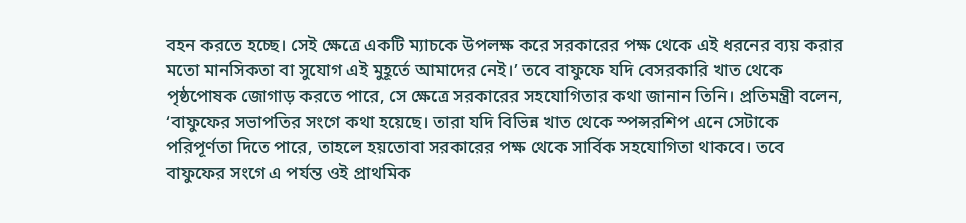বহন করতে হচ্ছে। সেই ক্ষেত্রে একটি ম্যাচকে উপলক্ষ করে সরকারের পক্ষ থেকে এই ধরনের ব্যয় করার মতো মানসিকতা বা সুযোগ এই মুহূর্তে আমাদের নেই।’ তবে বাফুফে যদি বেসরকারি খাত থেকে পৃষ্ঠপোষক জোগাড় করতে পারে, সে ক্ষেত্রে সরকারের সহযোগিতার কথা জানান তিনি। প্রতিমন্ত্রী বলেন, ‘বাফুফের সভাপতির সংগে কথা হয়েছে। তারা যদি বিভিন্ন খাত থেকে স্পন্সরশিপ এনে সেটাকে পরিপূর্ণতা দিতে পারে, তাহলে হয়তোবা সরকারের পক্ষ থেকে সার্বিক সহযোগিতা থাকবে। তবে বাফুফের সংগে এ পর্যন্ত ওই প্রাথমিক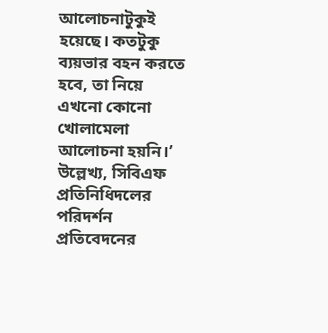আলোচনাটুকুই হয়েছে। কতটুকু ব্যয়ভার বহন করতে হবে, তা নিয়ে এখনো কোনো খোলামেলা আলোচনা হয়নি।’ উল্লেখ্য, সিবিএফ প্রতিনিধিদলের পরিদর্শন প্রতিবেদনের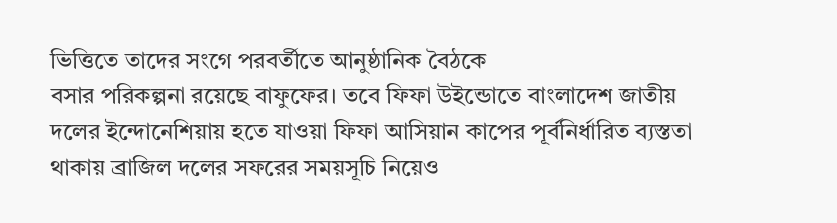ভিত্তিতে তাদের সংগে পরবর্তীতে আনুষ্ঠানিক বৈঠকে
বসার পরিকল্পনা রয়েছে বাফুফের। তবে ফিফা উইন্ডোতে বাংলাদেশ জাতীয় দলের ইন্দোনেশিয়ায় হতে যাওয়া ফিফা আসিয়ান কাপের পূর্বনির্ধারিত ব্যস্ততা থাকায় ব্রাজিল দলের সফরের সময়সূচি নিয়েও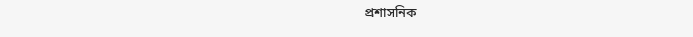প্রশাসনিক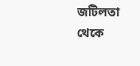জটিলতা থেকে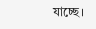যাচ্ছে।